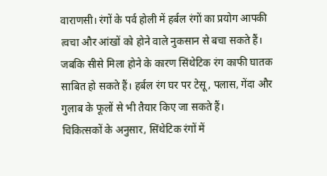वाराणसी। रंगों के पर्व होली में हर्बल रंगों का प्रयोग आपकी त्वचा और आंखों को होने वाले नुकसान से बचा सकते हैं। जबकि सीसे मिला होने के कारण सिंथेटिक रंग काफी घातक साबित हो सकते हैं। हर्बल रंग घर पर टेसू, पलास, गेंदा और गुलाब के फूलों से भी तैयार किए जा सकते हैं।
चिकित्सकों के अनुसार, सिंथेटिक रंगों में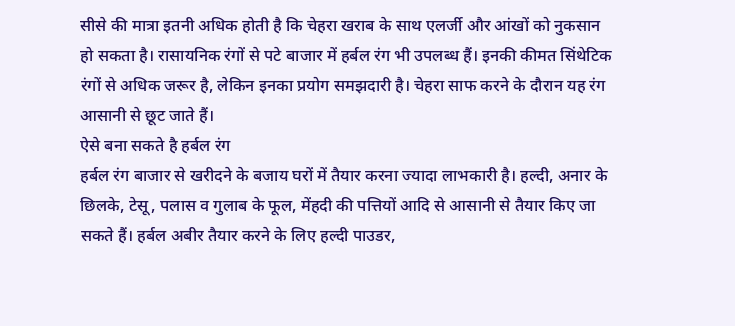सीसे की मात्रा इतनी अधिक होती है कि चेहरा खराब के साथ एलर्जी और आंखों को नुकसान हो सकता है। रासायनिक रंगों से पटे बाजार में हर्बल रंग भी उपलब्ध हैं। इनकी कीमत सिंथेटिक रंगों से अधिक जरूर है, लेकिन इनका प्रयोग समझदारी है। चेहरा साफ करने के दौरान यह रंग आसानी से छूट जाते हैं।
ऐसे बना सकते है हर्बल रंग
हर्बल रंग बाजार से खरीदने के बजाय घरों में तैयार करना ज्यादा लाभकारी है। हल्दी, अनार के छिलके, टेसू, पलास व गुलाब के फूल, मेंहदी की पत्तियों आदि से आसानी से तैयार किए जा सकते हैं। हर्बल अबीर तैयार करने के लिए हल्दी पाउडर,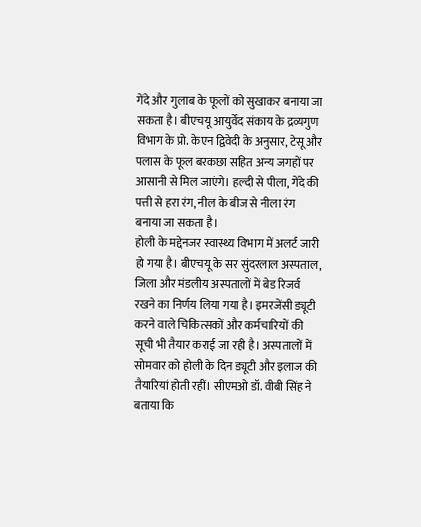गेंदे और गुलाब के फूलों को सुखाकर बनाया जा सकता है। बीएचयू आयुर्वेद संकाय के द्रव्यगुण विभाग के प्रो. केएन द्विवेदी के अनुसार, टेसू और पलास के फूल बरकछा सहित अन्य जगहों पर आसानी से मिल जाएंगे। हल्दी से पीला, गेंदे की पत्ती से हरा रंग, नील के बीज से नीला रंग बनाया जा सकता है।
होली के मद्देनजर स्वास्थ्य विभाग में अलर्ट जारी हो गया है। बीएचयू के सर सुंदरलाल अस्पताल, जिला और मंडलीय अस्पतालों में बेड रिजर्व रखने का निर्णय लिया गया है। इमरजेंसी ड्यूटी करने वाले चिकित्सकों और कर्मचारियों की सूची भी तैयार कराई जा रही है। अस्पतालों में सोमवार को होली के दिन ड्यूटी और इलाज की तैयारियां होती रहीं। सीएमओ डॉ. वीबी सिंह ने बताया कि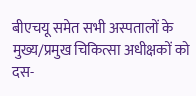बीएचयू समेत सभी अस्पतालों के मुख्य/प्रमुख चिकित्सा अधीक्षकों को दस-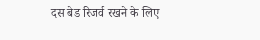दस बेड रिजर्व रखने के लिए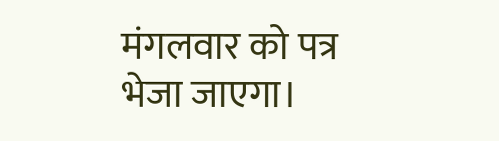मंगलवार को पत्र भेजा जाएगा।